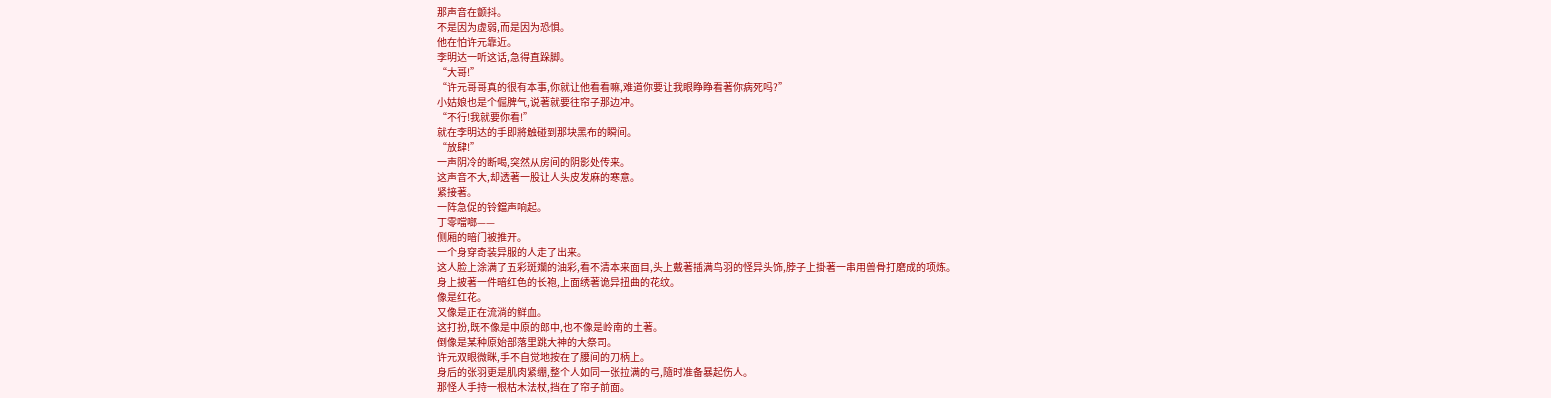那声音在颤抖。
不是因为虚弱,而是因为恐惧。
他在怕许元靠近。
李明达一听这话,急得直跺脚。
“大哥!”
“许元哥哥真的很有本事,你就让他看看嘛,难道你要让我眼睁睁看著你病死吗?”
小姑娘也是个倔脾气,说著就要往帘子那边冲。
“不行!我就要你看!”
就在李明达的手即將触碰到那块黑布的瞬间。
“放肆!”
一声阴冷的断喝,突然从房间的阴影处传来。
这声音不大,却透著一股让人头皮发麻的寒意。
紧接著。
一阵急促的铃鐺声响起。
丁零噹啷——
侧厢的暗门被推开。
一个身穿奇装异服的人走了出来。
这人脸上涂满了五彩斑斕的油彩,看不清本来面目,头上戴著插满鸟羽的怪异头饰,脖子上掛著一串用兽骨打磨成的项炼。
身上披著一件暗红色的长袍,上面绣著诡异扭曲的花纹。
像是红花。
又像是正在流淌的鲜血。
这打扮,既不像是中原的郎中,也不像是岭南的土著。
倒像是某种原始部落里跳大神的大祭司。
许元双眼微眯,手不自觉地按在了腰间的刀柄上。
身后的张羽更是肌肉紧绷,整个人如同一张拉满的弓,隨时准备暴起伤人。
那怪人手持一根枯木法杖,挡在了帘子前面。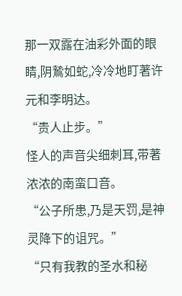那一双露在油彩外面的眼睛,阴鷙如蛇,冷冷地盯著许元和李明达。
“贵人止步。”
怪人的声音尖细刺耳,带著浓浓的南蛮口音。
“公子所患,乃是天罚,是神灵降下的诅咒。”
“只有我教的圣水和秘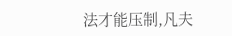法才能压制,凡夫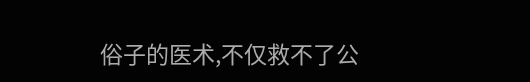俗子的医术,不仅救不了公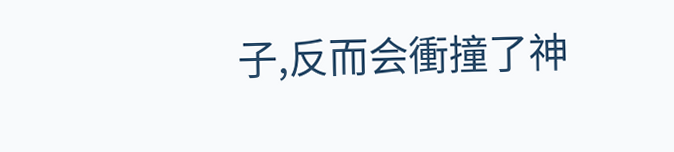子,反而会衝撞了神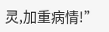灵,加重病情!”